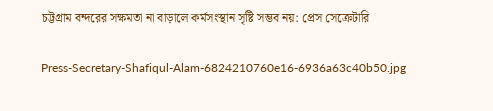চট্টগ্রাম বন্দরের সক্ষমতা না বাড়ালে কর্মসংস্থান সৃষ্টি সম্ভব নয়: প্রেস সেক্রেটারি

Press-Secretary-Shafiqul-Alam-6824210760e16-6936a63c40b50.jpg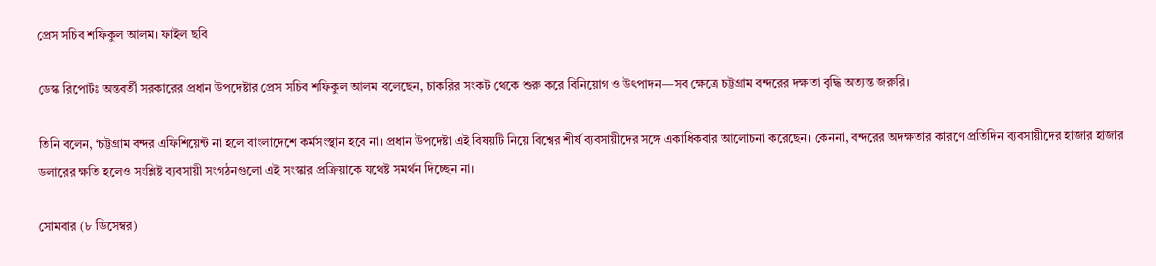প্রেস সচিব শফিকুল আলম। ফাইল ছবি

ডেস্ক রিপোর্টঃ অন্তবর্তী সরকারের প্রধান উপদেষ্টার প্রেস সচিব শফিকুল আলম বলেছেন, চাকরির সংকট থেকে শুরু করে বিনিয়োগ ও উৎপাদন—সব ক্ষেত্রে চট্টগ্রাম বন্দরের দক্ষতা বৃদ্ধি অত্যন্ত জরুরি।

তিনি বলেন, ‘চট্টগ্রাম বন্দর এফিশিয়েন্ট না হলে বাংলাদেশে কর্মসংস্থান হবে না। প্রধান উপদেষ্টা এই বিষয়টি নিয়ে বিশ্বের শীর্ষ ব্যবসায়ীদের সঙ্গে একাধিকবার আলোচনা করেছেন। কেননা, বন্দরের অদক্ষতার কারণে প্রতিদিন ব্যবসায়ীদের হাজার হাজার ডলারের ক্ষতি হলেও সংশ্লিষ্ট ব্যবসায়ী সংগঠনগুলো এই সংস্কার প্রক্রিয়াকে যথেষ্ট সমর্থন দিচ্ছেন না।

সোমবার (৮ ডিসেম্বর)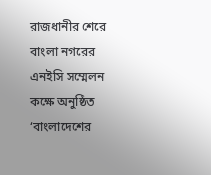রাজধানীর শেরে বাংলা নগরের এনইসি সম্মেলন কক্ষে অনুষ্ঠিত ‘বাংলাদেশের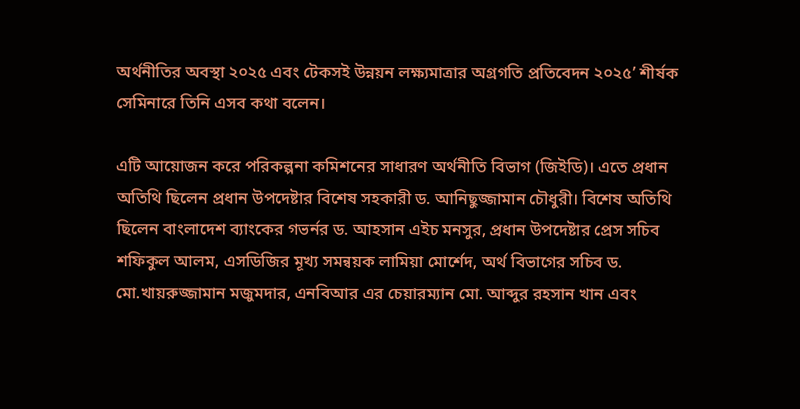অর্থনীতির অবস্থা ২০২৫ এবং টেকসই উন্নয়ন লক্ষ্যমাত্রার অগ্রগতি প্রতিবেদন ২০২৫’ শীর্ষক সেমিনারে তিনি এসব কথা বলেন।

এটি আয়োজন করে পরিকল্পনা কমিশনের সাধারণ অর্থনীতি বিভাগ (জিইডি)। এতে প্রধান অতিথি ছিলেন প্রধান উপদেষ্টার বিশেষ সহকারী ড. আনিছুজ্জামান চৌধুরী। বিশেষ অতিথি ছিলেন বাংলাদেশ ব্যাংকের গভর্নর ড. আহসান এইচ মনসুর, প্রধান উপদেষ্টার প্রেস সচিব শফিকুল আলম, এসডিজির মূখ্য সমন্বয়ক লামিয়া মোর্শেদ, অর্থ বিভাগের সচিব ড. মো.খায়রুজ্জামান মজুমদার, এনবিআর এর চেয়ারম্যান মো. আব্দুর রহসান খান এবং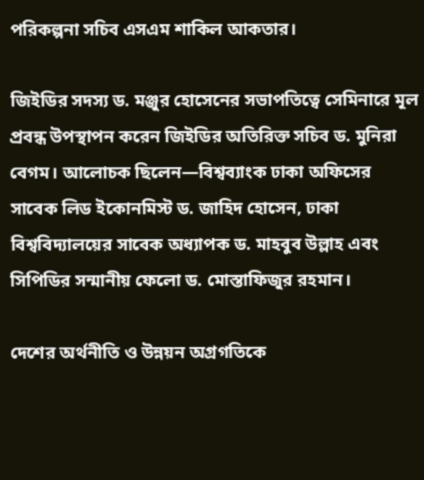পরিকল্পনা সচিব এসএম শাকিল আকতার।

জিইডির সদস্য ড. মঞ্জুর হোসেনের সভাপতিত্বে সেমিনারে মূল প্রবন্ধ উপস্থাপন করেন জিইডির অতিরিক্ত সচিব ড. মুনিরা বেগম। আলোচক ছিলেন—বিশ্বব্যাংক ঢাকা অফিসের সাবেক লিড ইকোনমিস্ট ড. জাহিদ হোসেন, ঢাকা বিশ্ববিদ্যালয়ের সাবেক অধ্যাপক ড. মাহবুব উল্লাহ এবং সিপিডির সন্মানীয় ফেলো ড. মোস্তাফিজুর রহমান।

দেশের অর্থনীতি ও উন্নয়ন অগ্রগতিকে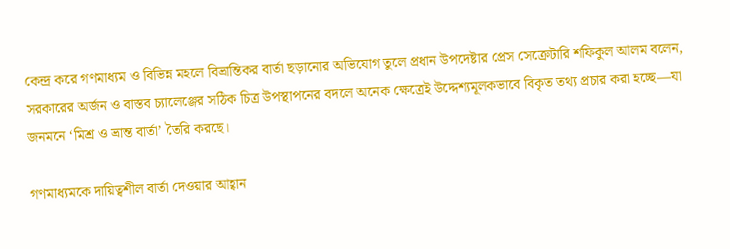কেন্দ্র করে গণমাধ্যম ও বিভিন্ন মহলে বিভ্রান্তিকর বার্তা ছড়ানোর অভিযোগ তুলে প্রধান উপদেষ্টার প্রেস সেক্রেটারি শফিকুল আলম বলেন, সরকারের অর্জন ও বাস্তব চ্যালেঞ্জের সঠিক চিত্র উপস্থাপনের বদলে অনেক ক্ষেত্রেই উদ্দেশ্যমূলকভাবে বিকৃত তথ্য প্রচার করা হচ্ছে—যা জনমনে ‘মিশ্র ও ভ্রান্ত বার্তা’ তৈরি করছে।

গণমাধ্যমকে দায়িত্বশীল বার্তা দেওয়ার আহ্বান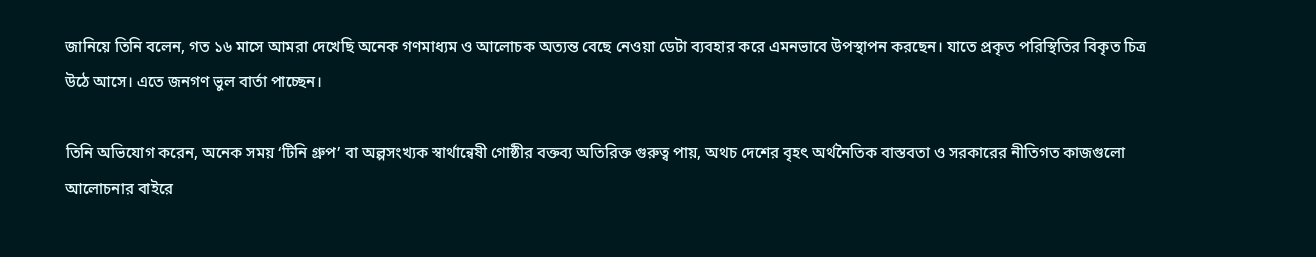জানিয়ে তিনি বলেন, গত ১৬ মাসে আমরা দেখেছি অনেক গণমাধ্যম ও আলোচক অত্যন্ত বেছে নেওয়া ডেটা ব্যবহার করে এমনভাবে উপস্থাপন করছেন। যাতে প্রকৃত পরিস্থিতির বিকৃত চিত্র উঠে আসে। এতে জনগণ ভুল বার্তা পাচ্ছেন।

তিনি অভিযোগ করেন, অনেক সময় ‘টিনি গ্রুপ’ বা অল্পসংখ্যক স্বার্থান্বেষী গোষ্ঠীর বক্তব্য অতিরিক্ত গুরুত্ব পায়, অথচ দেশের বৃহৎ অর্থনৈতিক বাস্তবতা ও সরকারের নীতিগত কাজগুলো আলোচনার বাইরে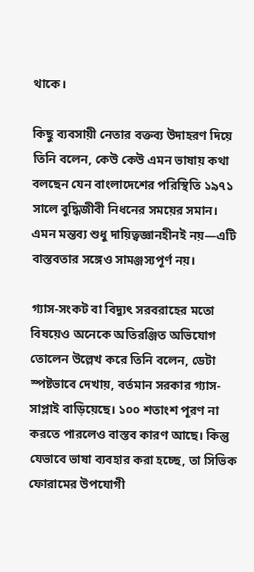থাকে।

কিছু ব্যবসায়ী নেতার বক্তব্য উদাহরণ দিয়ে তিনি বলেন, কেউ কেউ এমন ভাষায় কথা বলছেন যেন বাংলাদেশের পরিস্থিতি ১৯৭১ সালে বুদ্ধিজীবী নিধনের সময়ের সমান। এমন মন্তব্য শুধু দায়িত্বজ্ঞানহীনই নয়—এটি বাস্তবতার সঙ্গেও সামঞ্জস্যপূর্ণ নয়।

গ্যাস-সংকট বা বিদ্যুৎ সরবরাহের মতো বিষয়েও অনেকে অতিরঞ্জিত অভিযোগ তোলেন উল্লেখ করে তিনি বলেন, ডেটা স্পষ্টভাবে দেখায়, বর্তমান সরকার গ্যাস-সাপ্লাই বাড়িয়েছে। ১০০ শতাংশ পূরণ না করতে পারলেও বাস্তব কারণ আছে। কিন্তু যেভাবে ভাষা ব্যবহার করা হচ্ছে, তা সিভিক ফোরামের উপযোগী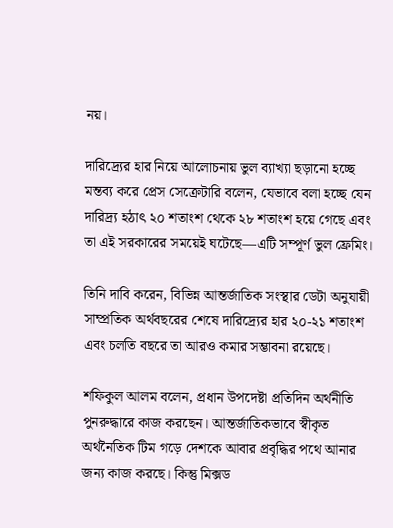নয়।

দারিদ্র্যের হার নিয়ে আলোচনায় ভুল ব্যাখ্যা ছড়ানো হচ্ছে মন্তব্য করে প্রেস সেক্রেটারি বলেন, যেভাবে বলা হচ্ছে যেন দারিদ্র্য হঠাৎ ২০ শতাংশ থেকে ২৮ শতাংশ হয়ে গেছে এবং তা এই সরকারের সময়েই ঘটেছে—এটি সম্পূর্ণ ভুল ফ্রেমিং।

তিনি দাবি করেন, বিভিন্ন আন্তর্জাতিক সংস্থার ডেটা অনুযায়ী সাম্প্রতিক অর্থবছরের শেষে দারিদ্র্যের হার ২০-২১ শতাংশ এবং চলতি বছরে তা আরও কমার সম্ভাবনা রয়েছে।

শফিকুল আলম বলেন, প্রধান উপদেষ্টা প্রতিদিন অর্থনীতি পুনরুদ্ধারে কাজ করছেন। আন্তর্জাতিকভাবে স্বীকৃত অর্থনৈতিক টিম গড়ে দেশকে আবার প্রবৃদ্ধির পথে আনার জন্য কাজ করছে। কিন্তু মিক্সড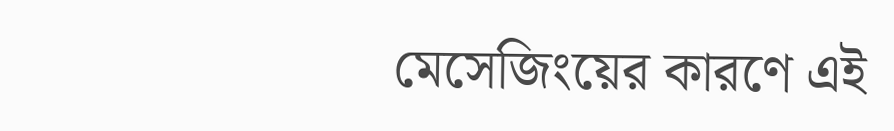মেসেজিংয়ের কারণে এই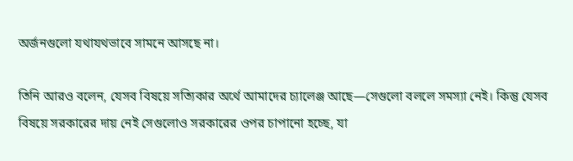অর্জনগুলো যথাযথভাবে সামনে আসছে না।

তিনি আরও বলেন, যেসব বিষয়ে সত্যিকার অর্থে আমাদের চ্যালেঞ্জ আছে—সেগুলো বললে সমস্যা নেই। কিন্তু যেসব বিষয়ে সরকারের দায় নেই সেগুলোও সরকারের ওপর চাপানো হচ্ছে, যা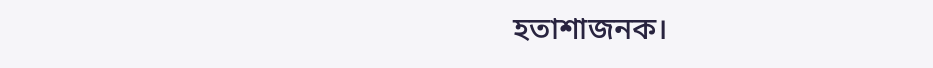হতাশাজনক।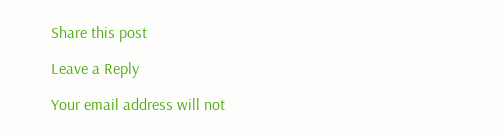Share this post

Leave a Reply

Your email address will not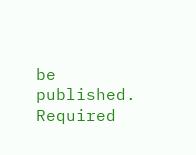be published. Required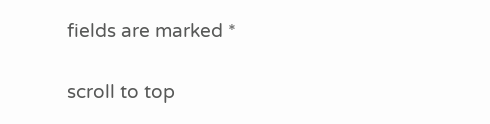fields are marked *

scroll to top